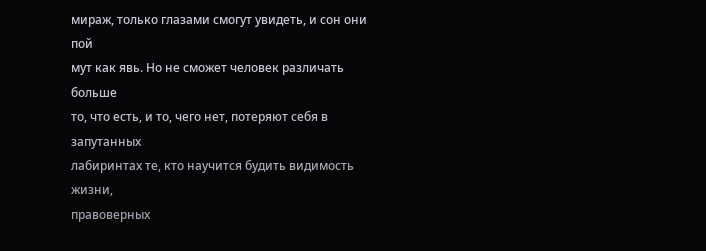мираж, только глазами смогут увидеть, и сон они пой
мут как явь. Но не сможет человек различать больше
то, что есть, и то, чего нет, потеряют себя в запутанных
лабиринтах те, кто научится будить видимость жизни,
правоверных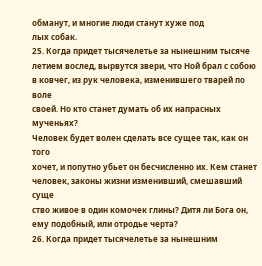обманут, и многие люди станут хуже под
лых собак.
25. Когда придет тысячелетье за нынешним тысяче
летием вослед, вырвутся звери, что Ной брал с собою
в ковчег, из рук человека, изменившего тварей по воле
своей. Но кто станет думать об их напрасных мученьях?
Человек будет волен сделать все сущее так, как он того
хочет, и попутно убьет он бесчисленно их. Кем станет
человек, законы жизни изменивший, смешавший суще
ство живое в один комочек глины? Дитя ли Бога он,
ему подобный, или отродье черта?
26. Когда придет тысячелетье за нынешним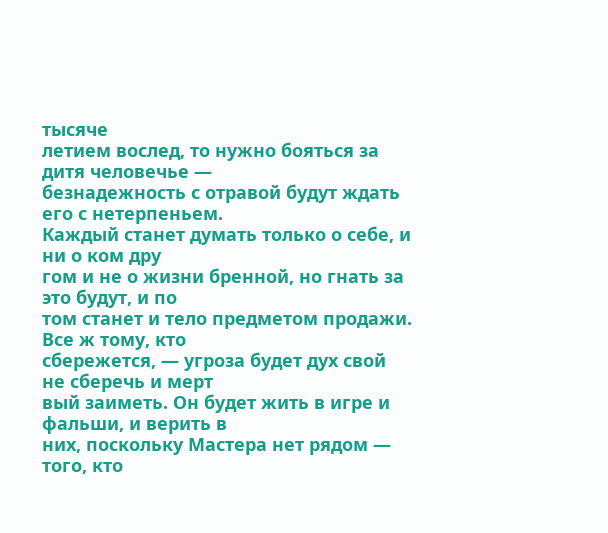тысяче
летием вослед, то нужно бояться за дитя человечье —
безнадежность с отравой будут ждать его с нетерпеньем.
Каждый станет думать только о себе, и ни о ком дру
гом и не о жизни бренной, но гнать за это будут, и по
том станет и тело предметом продажи. Все ж тому, кто
сбережется, — угроза будет дух свой не сберечь и мерт
вый заиметь. Он будет жить в игре и фальши, и верить в
них, поскольку Мастера нет рядом — того, кто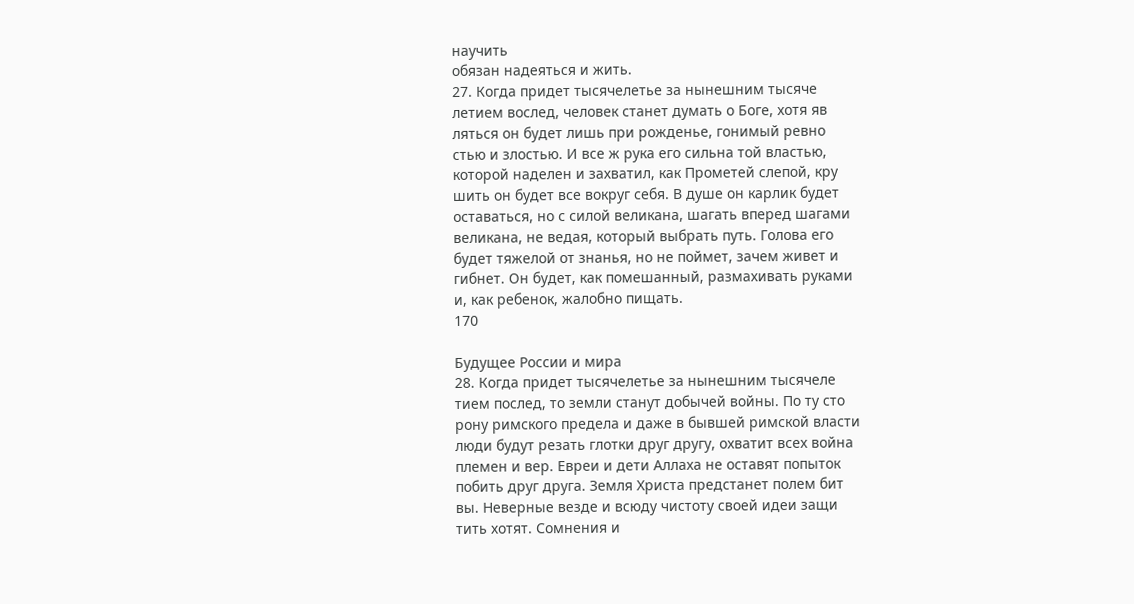научить
обязан надеяться и жить.
27. Когда придет тысячелетье за нынешним тысяче
летием вослед, человек станет думать о Боге, хотя яв
ляться он будет лишь при рожденье, гонимый ревно
стью и злостью. И все ж рука его сильна той властью,
которой наделен и захватил, как Прометей слепой, кру
шить он будет все вокруг себя. В душе он карлик будет
оставаться, но с силой великана, шагать вперед шагами
великана, не ведая, который выбрать путь. Голова его
будет тяжелой от знанья, но не поймет, зачем живет и
гибнет. Он будет, как помешанный, размахивать руками
и, как ребенок, жалобно пищать.
170

Будущее России и мира
28. Когда придет тысячелетье за нынешним тысячеле
тием послед, то земли станут добычей войны. По ту сто
рону римского предела и даже в бывшей римской власти
люди будут резать глотки друг другу, охватит всех война
племен и вер. Евреи и дети Аллаха не оставят попыток
побить друг друга. Земля Христа предстанет полем бит
вы. Неверные везде и всюду чистоту своей идеи защи
тить хотят. Сомнения и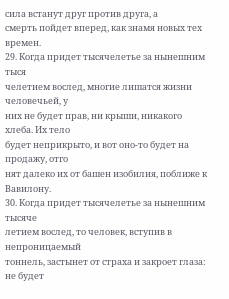сила встанут друг против друга, а
смерть пойдет вперед, как знамя новых тех времен.
29. Когда придет тысячелетье за нынешним тыся
челетием вослед, многие лишатся жизни человечьей, у
них не будет прав, ни крыши, никакого хлеба. Их тело
будет неприкрыто, и вот оно-то будет на продажу, отго
нят далеко их от башен изобилия, поближе к Вавилону.
30. Когда придет тысячелетье за нынешним тысяче
летием вослед, то человек, вступив в непроницаемый
тоннель, застынет от страха и закроет глаза: не будет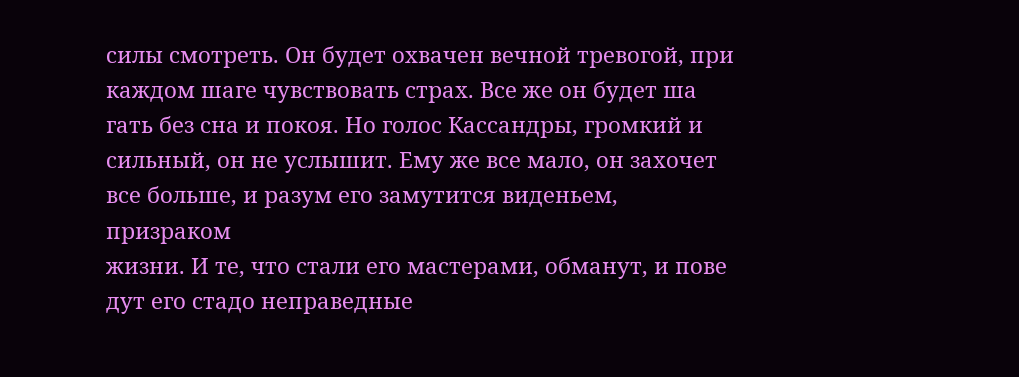силы смотреть. Он будет охвачен вечной тревогой, при
каждом шаге чувствовать страх. Все же он будет ша
гать без сна и покоя. Но голос Кассандры, громкий и
сильный, он не услышит. Ему же все мало, он захочет
все больше, и разум его замутится виденьем, призраком
жизни. И те, что стали его мастерами, обманут, и пове
дут его стадо неправедные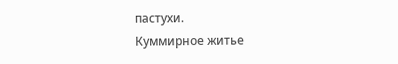пастухи.
Куммирное житье